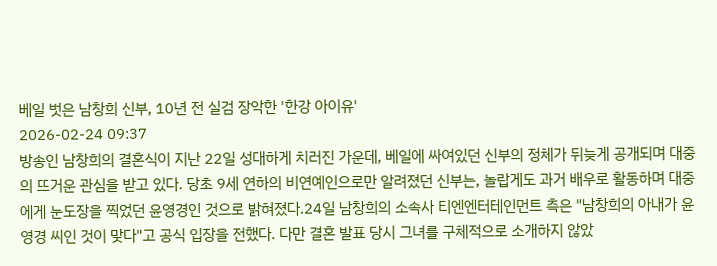베일 벗은 남창희 신부, 10년 전 실검 장악한 '한강 아이유'
2026-02-24 09:37
방송인 남창희의 결혼식이 지난 22일 성대하게 치러진 가운데, 베일에 싸여있던 신부의 정체가 뒤늦게 공개되며 대중의 뜨거운 관심을 받고 있다. 당초 9세 연하의 비연예인으로만 알려졌던 신부는, 놀랍게도 과거 배우로 활동하며 대중에게 눈도장을 찍었던 윤영경인 것으로 밝혀졌다.24일 남창희의 소속사 티엔엔터테인먼트 측은 "남창희의 아내가 윤영경 씨인 것이 맞다"고 공식 입장을 전했다. 다만 결혼 발표 당시 그녀를 구체적으로 소개하지 않았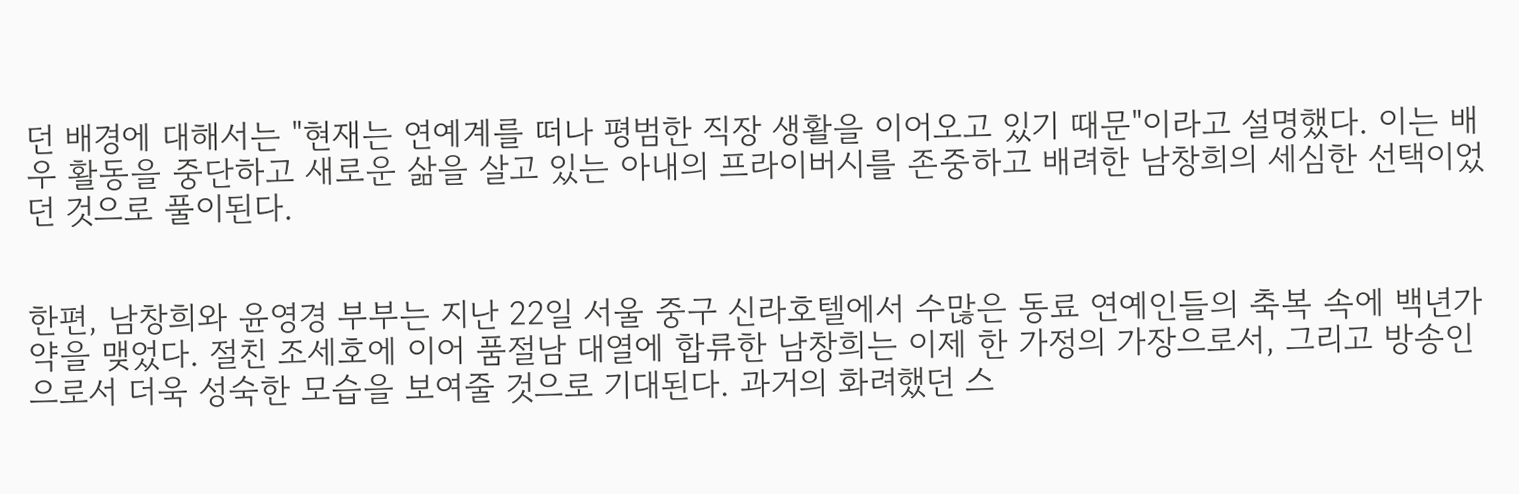던 배경에 대해서는 "현재는 연예계를 떠나 평범한 직장 생활을 이어오고 있기 때문"이라고 설명했다. 이는 배우 활동을 중단하고 새로운 삶을 살고 있는 아내의 프라이버시를 존중하고 배려한 남창희의 세심한 선택이었던 것으로 풀이된다.


한편, 남창희와 윤영경 부부는 지난 22일 서울 중구 신라호텔에서 수많은 동료 연예인들의 축복 속에 백년가약을 맺었다. 절친 조세호에 이어 품절남 대열에 합류한 남창희는 이제 한 가정의 가장으로서, 그리고 방송인으로서 더욱 성숙한 모습을 보여줄 것으로 기대된다. 과거의 화려했던 스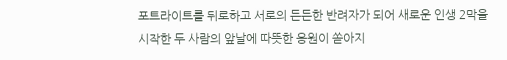포트라이트를 뒤로하고 서로의 든든한 반려자가 되어 새로운 인생 2막을 시작한 두 사람의 앞날에 따뜻한 응원이 쏟아지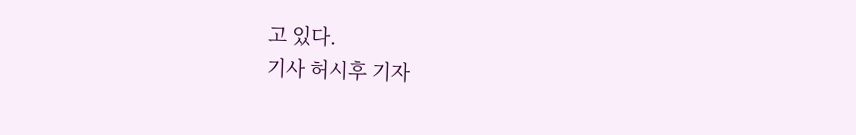고 있다.
기사 허시후 기자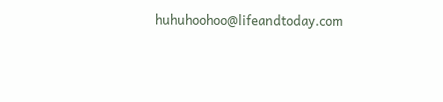huhuhoohoo@lifeandtoday.com